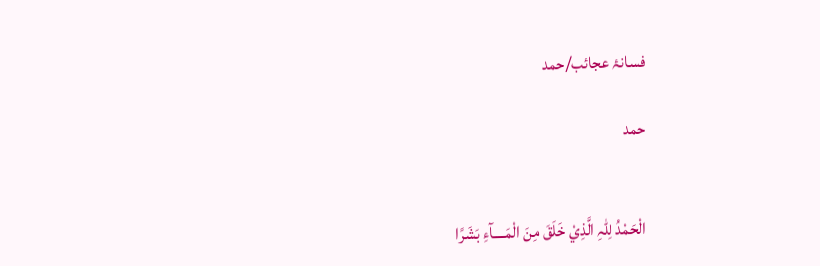فسانۂ عجائب/حمد

حمد


الْحَمْدُ لِلّٰہِ الَّذِيْ خَلَقَ مِنَ الْمَــــآءِ بَشَرًا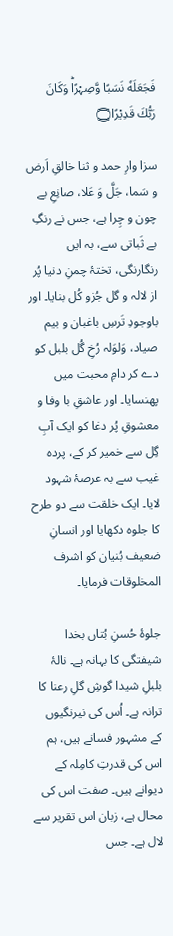فَجَعَلَهٗ نَسَبًا وَّصِہْرًاؕ وَکَانَ رَبُّكَ قَدِیْرًا۝

سزا وارِ حمد و ثنا خالقِ اَرض و سَما، جَلَّ وَ عَلا، صانِعِ بے چون و چِرا ہے، جس نے رنگِ بے ثَباتی سے، بہ ایں رنگارنگی، تختۂ چمنِ دنیا پُر از لالہ و گل جُزو کُل بنایا۔ اور باوجودِ تَرسِ باغبان و بیم صیاد، وَلوَلہ رُخِ گُل بلبل کو دے کر دامِ محبت میں پھنسایا۔ اور عاشقِ با وفا و معشوقِ پُر دغا کو ایک آبِ گِل سے خمیر کر کے، پردہ غیب سے بہ عرصۂ شہود لایا۔ ایک خلقت سے دو طرح کا جلوہ دکھایا اور انسانِ ضعیف بُنیان کو اشرف المخلوقات فرمایا۔

جلوۂ حُسنِ بُتاں بخدا شیفتگی کا بہانہ ہے۔ نالۂ بلبلِ شیدا گوشِ گلِ رعنا کا ترانہ ہے۔ اُس کی نیرنگیوں کے مشہور فسانے ہیں، ہم اس کی قدرتِ کامِلہ کے دیوانے ہیں۔ صفت اس کی محال ہے، زبان اس تقریر سے لال ہے۔ جس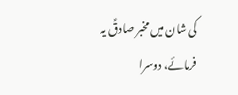کی شان میں مخبر صادقؑ یہ فرمائے، دوسرا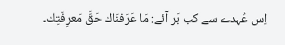اِس عُہدے سے کب بَر آئے: مَا عَرَفنَاك حَقَّ مَعرِفَتِك۔